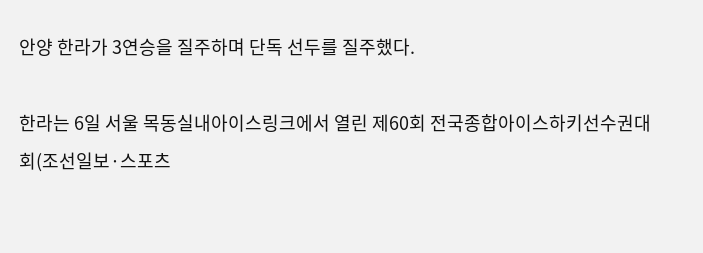안양 한라가 3연승을 질주하며 단독 선두를 질주했다.

한라는 6일 서울 목동실내아이스링크에서 열린 제60회 전국종합아이스하키선수권대회(조선일보·스포츠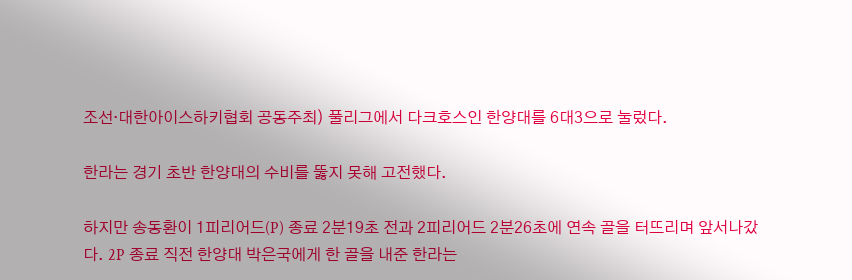조선·대한아이스하키협회 공동주최) 풀리그에서 다크호스인 한양대를 6대3으로 눌렀다.

한라는 경기 초반 한양대의 수비를 뚫지 못해 고전했다.

하지만 송동환이 1피리어드(P) 종료 2분19초 전과 2피리어드 2분26초에 연속 골을 터뜨리며 앞서나갔다. 2P 종료 직전 한양대 박은국에게 한 골을 내준 한라는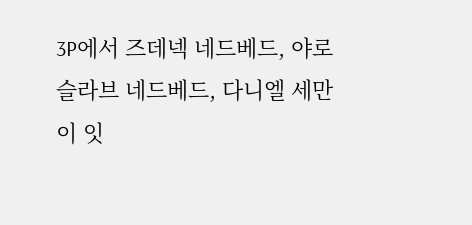3P에서 즈데넥 네드베드, 야로슬라브 네드베드, 다니엘 세만이 잇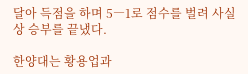달아 득점을 하며 5―1로 점수를 벌려 사실상 승부를 끝냈다.

한양대는 황용업과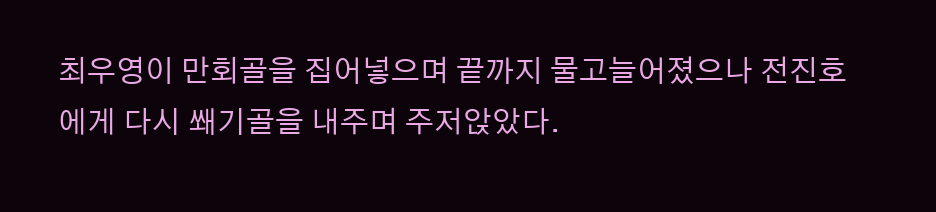최우영이 만회골을 집어넣으며 끝까지 물고늘어졌으나 전진호에게 다시 쐐기골을 내주며 주저앉았다.